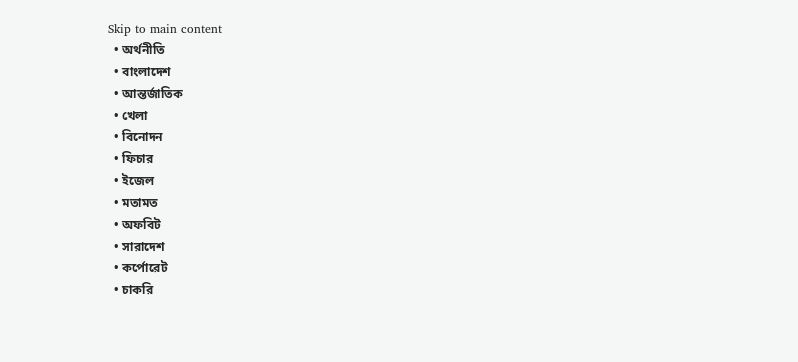Skip to main content
  • অর্থনীতি
  • বাংলাদেশ
  • আন্তর্জাতিক
  • খেলা
  • বিনোদন
  • ফিচার
  • ইজেল
  • মতামত
  • অফবিট
  • সারাদেশ
  • কর্পোরেট
  • চাকরি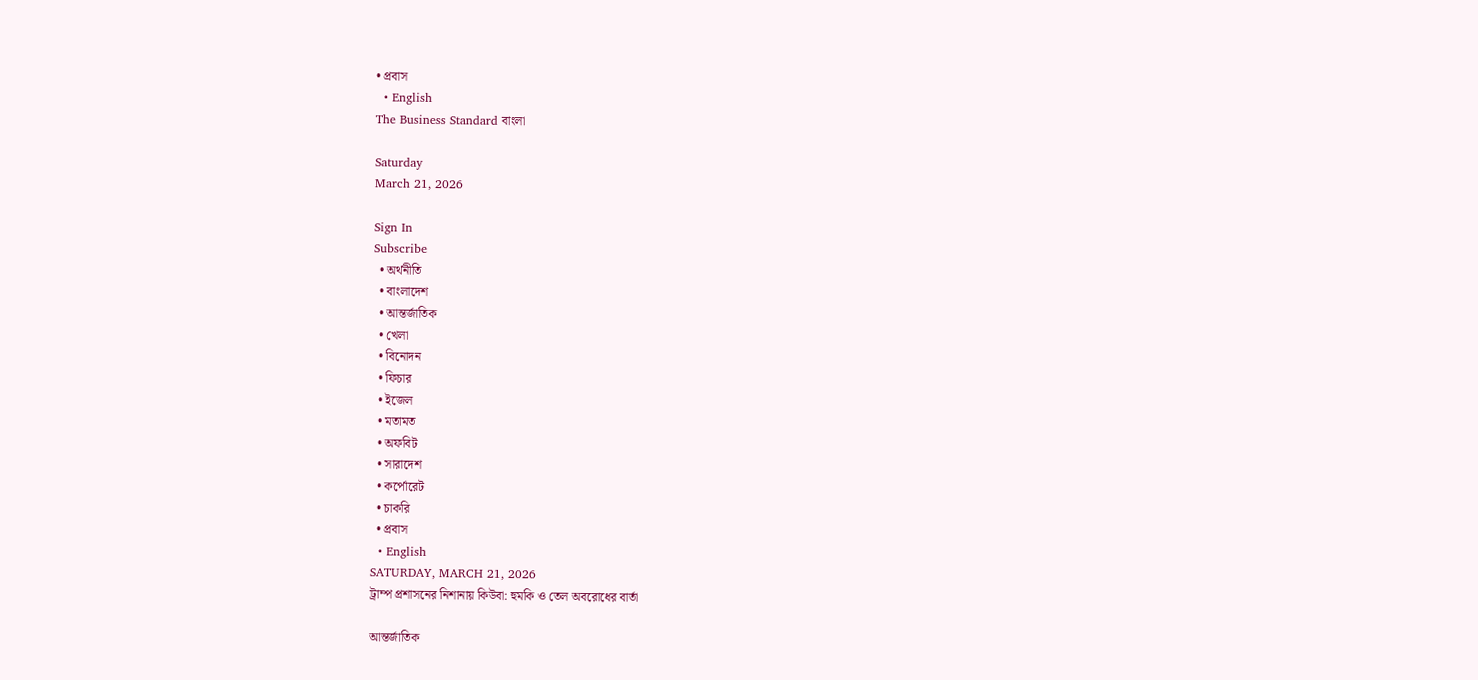• প্রবাস
  • English
The Business Standard বাংলা

Saturday
March 21, 2026

Sign In
Subscribe
  • অর্থনীতি
  • বাংলাদেশ
  • আন্তর্জাতিক
  • খেলা
  • বিনোদন
  • ফিচার
  • ইজেল
  • মতামত
  • অফবিট
  • সারাদেশ
  • কর্পোরেট
  • চাকরি
  • প্রবাস
  • English
SATURDAY, MARCH 21, 2026
ট্রাম্প প্রশাসনের নিশানায় কিউবা: হুমকি ও তেল অবরোধের বার্তা

আন্তর্জাতিক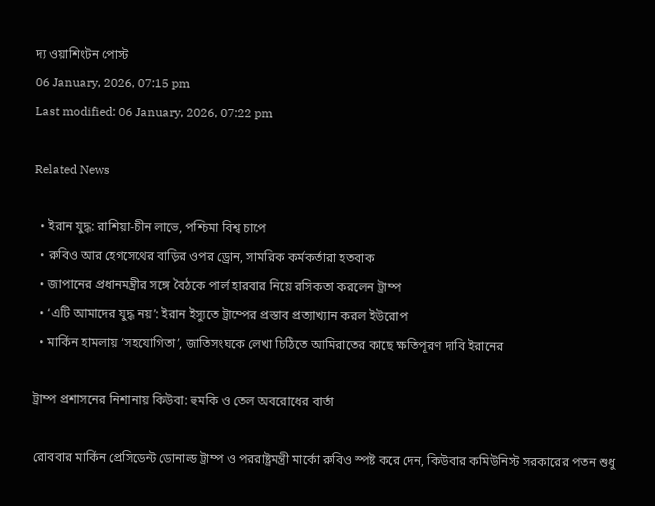দ্য ওয়াশিংটন পোস্ট
06 January, 2026, 07:15 pm
Last modified: 06 January, 2026, 07:22 pm

Related News

  • ইরান যুদ্ধ: রাশিয়া-চীন লাভে, পশ্চিমা বিশ্ব চাপে
  • রুবিও আর হেগসেথের বাড়ির ওপর ড্রোন, সামরিক কর্মকর্তারা হতবাক
  • জাপানের প্রধানমন্ত্রীর সঙ্গে বৈঠকে পার্ল হারবার নিয়ে রসিকতা করলেন ট্রাম্প
  • ‘এটি আমাদের যুদ্ধ নয়’: ইরান ইস্যুতে ট্রাম্পের প্রস্তাব প্রত্যাখ্যান করল ইউরোপ
  • মার্কিন হামলায় ‘সহযোগিতা’, জাতিসংঘকে লেখা চিঠিতে আমিরাতের কাছে ক্ষতিপূরণ দাবি ইরানের

ট্রাম্প প্রশাসনের নিশানায় কিউবা: হুমকি ও তেল অবরোধের বার্তা

রোববার মার্কিন প্রেসিডেন্ট ডোনাল্ড ট্রাম্প ও পররাষ্ট্রমন্ত্রী মার্কো রুবিও স্পষ্ট করে দেন, কিউবার কমিউনিস্ট সরকারের পতন শুধু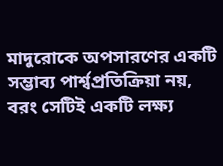মাদুরোকে অপসারণের একটি সম্ভাব্য পার্শ্বপ্রতিক্রিয়া নয়, বরং সেটিই একটি লক্ষ্য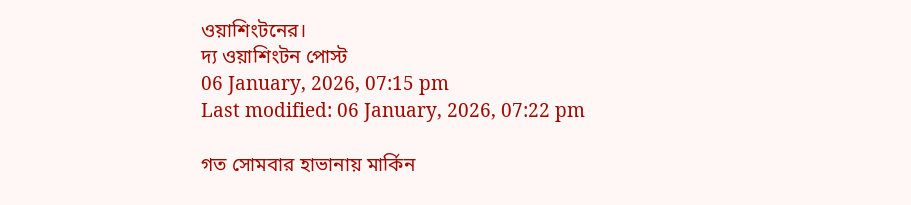ওয়াশিংটনের।
দ্য ওয়াশিংটন পোস্ট
06 January, 2026, 07:15 pm
Last modified: 06 January, 2026, 07:22 pm

গত সোমবার হাভানায় মার্কিন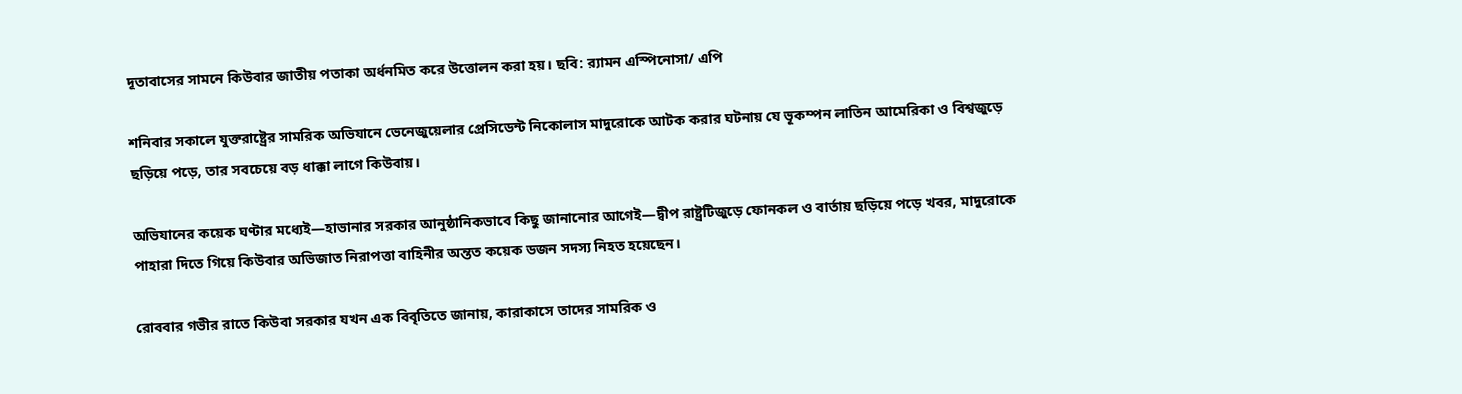দূতাবাসের সামনে কিউবার জাতীয় পতাকা অর্ধনমিত করে উত্তোলন করা হয়। ছবি: র‍্যামন এস্পিনোসা/ এপি

শনিবার সকালে যুক্তরাষ্ট্রের সামরিক অভিযানে ভেনেজুয়েলার প্রেসিডেন্ট নিকোলাস মাদুরোকে আটক করার ঘটনায় যে ভূকম্পন লাতিন আমেরিকা ও বিশ্বজুড়ে ছড়িয়ে পড়ে, তার সবচেয়ে বড় ধাক্কা লাগে কিউবায়।

অভিযানের কয়েক ঘণ্টার মধ্যেই—হাভানার সরকার আনুষ্ঠানিকভাবে কিছু জানানোর আগেই—দ্বীপ রাষ্ট্রটিজুড়ে ফোনকল ও বার্তায় ছড়িয়ে পড়ে খবর, মাদুরোকে পাহারা দিতে গিয়ে কিউবার অভিজাত নিরাপত্তা বাহিনীর অন্তত কয়েক ডজন সদস্য নিহত হয়েছেন।

রোববার গভীর রাতে কিউবা সরকার যখন এক বিবৃতিতে জানায়, কারাকাসে তাদের সামরিক ও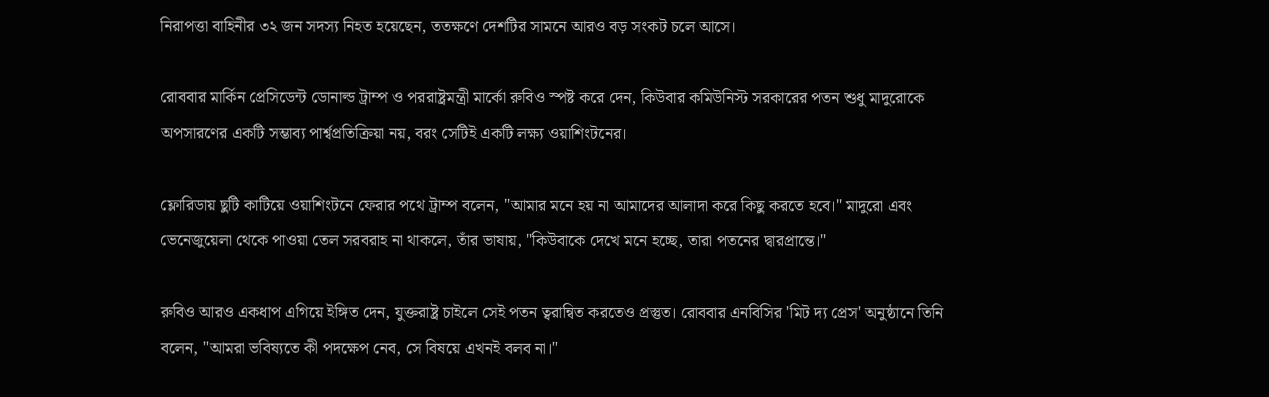নিরাপত্তা বাহিনীর ৩২ জন সদস্য নিহত হয়েছেন, ততক্ষণে দেশটির সামনে আরও বড় সংকট চলে আসে।

রোববার মার্কিন প্রেসিডেন্ট ডোনাল্ড ট্রাম্প ও পররাষ্ট্রমন্ত্রী মার্কো রুবিও স্পষ্ট করে দেন, কিউবার কমিউনিস্ট সরকারের পতন শুধু মাদুরোকে অপসারণের একটি সম্ভাব্য পার্শ্বপ্রতিক্রিয়া নয়, বরং সেটিই একটি লক্ষ্য ওয়াশিংটনের।

ফ্লোরিডায় ছুটি কাটিয়ে ওয়াশিংটনে ফেরার পথে ট্রাম্প বলেন, "আমার মনে হয় না আমাদের আলাদা করে কিছু করতে হবে।" মাদুরো এবং ভেনেজুয়েলা থেকে পাওয়া তেল সরবরাহ না থাকলে, তাঁর ভাষায়, "কিউবাকে দেখে মনে হচ্ছে, তারা পতনের দ্বারপ্রান্তে।"

রুবিও আরও একধাপ এগিয়ে ইঙ্গিত দেন, যুক্তরাষ্ট্র চাইলে সেই পতন ত্বরান্বিত করতেও প্রস্তুত। রোববার এনবিসির 'মিট দ্য প্রেস' অনুষ্ঠানে তিনি বলেন, "আমরা ভবিষ্যতে কী পদক্ষেপ নেব, সে বিষয়ে এখনই বলব না।"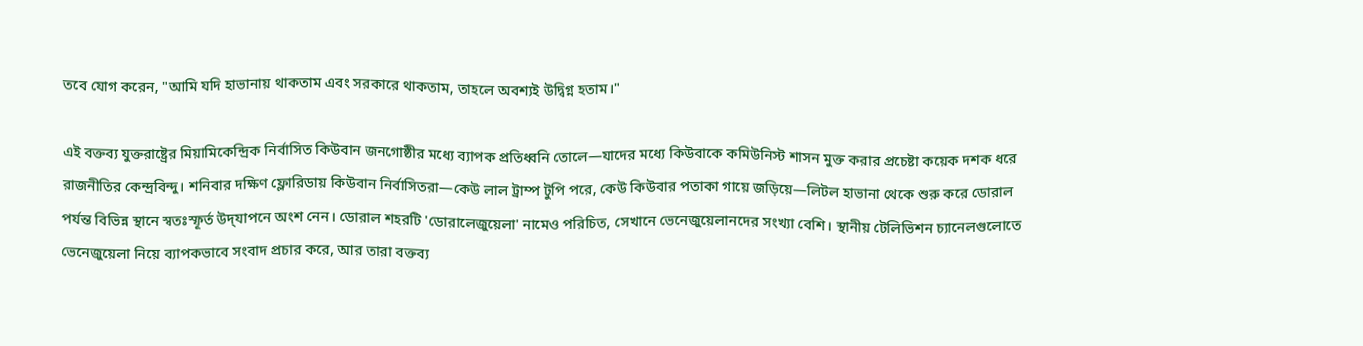তবে যোগ করেন, "আমি যদি হাভানায় থাকতাম এবং সরকারে থাকতাম, তাহলে অবশ্যই উদ্বিগ্ন হতাম।"

এই বক্তব্য যুক্তরাষ্ট্রের মিয়ামিকেন্দ্রিক নির্বাসিত কিউবান জনগোষ্ঠীর মধ্যে ব্যাপক প্রতিধ্বনি তোলে—যাদের মধ্যে কিউবাকে কমিউনিস্ট শাসন মুক্ত করার প্রচেষ্টা কয়েক দশক ধরে রাজনীতির কেন্দ্রবিন্দু। শনিবার দক্ষিণ ফ্লোরিডায় কিউবান নির্বাসিতরা—কেউ লাল ট্রাম্প টুপি পরে, কেউ কিউবার পতাকা গায়ে জড়িয়ে—লিটল হাভানা থেকে শুরু করে ডোরাল পর্যন্ত বিভিন্ন স্থানে স্বতঃস্ফূর্ত উদ্‌যাপনে অংশ নেন। ডোরাল শহরটি 'ডোরালেজুয়েলা' নামেও পরিচিত, সেখানে ভেনেজুয়েলানদের সংখ্যা বেশি। স্থানীয় টেলিভিশন চ্যানেলগুলোতে ভেনেজুয়েলা নিয়ে ব্যাপকভাবে সংবাদ প্রচার করে, আর তারা বক্তব্য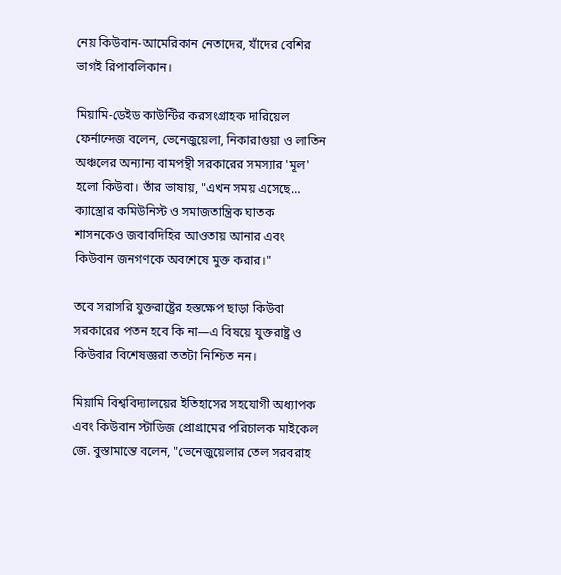নেয় কিউবান-আমেরিকান নেতাদের, যাঁদের বেশির ভাগই রিপাবলিকান।

মিয়ামি-ডেইড কাউন্টির করসংগ্রাহক দারিয়েল ফের্নান্দেজ বলেন, ভেনেজুয়েলা, নিকারাগুয়া ও লাতিন অঞ্চলের অন্যান্য বামপন্থী সরকারের সমস্যার 'মূল' হলো কিউবা। তাঁর ভাষায়, "এখন সময় এসেছে… ক্যাস্ত্রোর কমিউনিস্ট ও সমাজতান্ত্রিক ঘাতক শাসনকেও জবাবদিহির আওতায় আনার এবং কিউবান জনগণকে অবশেষে মুক্ত করার।"

তবে সরাসরি যুক্তরাষ্ট্রের হস্তক্ষেপ ছাড়া কিউবা সরকারের পতন হবে কি না—এ বিষয়ে যুক্তরাষ্ট্র ও কিউবার বিশেষজ্ঞরা ততটা নিশ্চিত নন।

মিয়ামি বিশ্ববিদ্যালয়ের ইতিহাসের সহযোগী অধ্যাপক এবং কিউবান স্টাডিজ প্রোগ্রামের পরিচালক মাইকেল জে. বুস্তামান্তে বলেন, "ভেনেজুয়েলার তেল সরবরাহ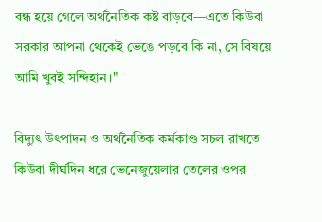বন্ধ হয়ে গেলে অর্থনৈতিক কষ্ট বাড়বে—এতে কিউবা সরকার আপনা থেকেই ভেঙে পড়বে কি না, সে বিষয়ে আমি খুবই সন্দিহান।"

বিদ্যুৎ উৎপাদন ও অর্থনৈতিক কর্মকাণ্ড সচল রাখতে কিউবা দীর্ঘদিন ধরে ভেনেজুয়েলার তেলের ওপর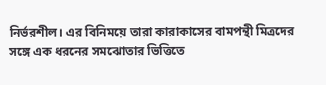নির্ভরশীল। এর বিনিময়ে তারা কারাকাসের বামপন্থী মিত্রদের সঙ্গে এক ধরনের সমঝোতার ভিত্তিতে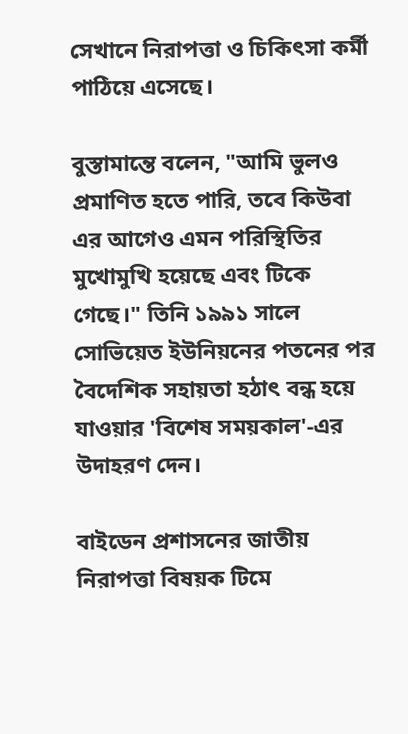সেখানে নিরাপত্তা ও চিকিৎসা কর্মী পাঠিয়ে এসেছে।

বুস্তামান্তে বলেন, "আমি ভুলও প্রমাণিত হতে পারি, তবে কিউবা এর আগেও এমন পরিস্থিতির মুখোমুখি হয়েছে এবং টিকে গেছে।" তিনি ১৯৯১ সালে সোভিয়েত ইউনিয়নের পতনের পর বৈদেশিক সহায়তা হঠাৎ বন্ধ হয়ে যাওয়ার 'বিশেষ সময়কাল'-এর উদাহরণ দেন।

বাইডেন প্রশাসনের জাতীয় নিরাপত্তা বিষয়ক টিমে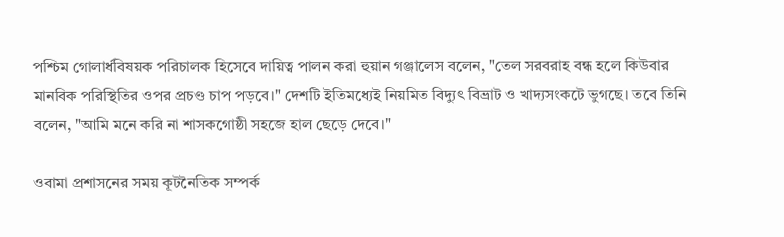পশ্চিম গোলার্ধবিষয়ক পরিচালক হিসেবে দায়িত্ব পালন করা হুয়ান গঞ্জালেস বলেন, "তেল সরবরাহ বন্ধ হলে কিউবার মানবিক পরিস্থিতির ওপর প্রচণ্ড চাপ পড়বে।" দেশটি ইতিমধ্যেই নিয়মিত বিদ্যুৎ বিভ্রাট ও খাদ্যসংকটে ভুগছে। তবে তিনি বলেন, "আমি মনে করি না শাসকগোষ্ঠী সহজে হাল ছেড়ে দেবে।"

ওবামা প্রশাসনের সময় কূটনৈতিক সম্পর্ক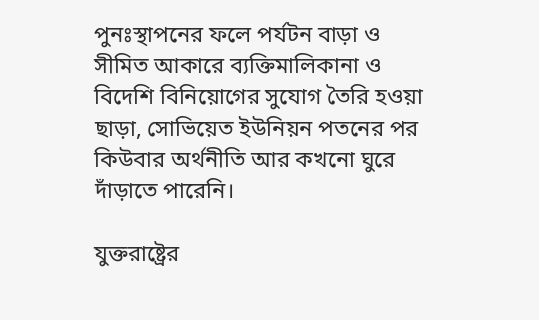পুনঃস্থাপনের ফলে পর্যটন বাড়া ও সীমিত আকারে ব্যক্তিমালিকানা ও বিদেশি বিনিয়োগের সুযোগ তৈরি হওয়া ছাড়া, সোভিয়েত ইউনিয়ন পতনের পর কিউবার অর্থনীতি আর কখনো ঘুরে দাঁড়াতে পারেনি।

যুক্তরাষ্ট্রের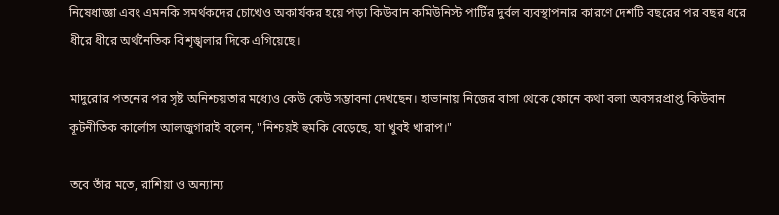নিষেধাজ্ঞা এবং এমনকি সমর্থকদের চোখেও অকার্যকর হয়ে পড়া কিউবান কমিউনিস্ট পার্টির দুর্বল ব্যবস্থাপনার কারণে দেশটি বছরের পর বছর ধরে ধীরে ধীরে অর্থনৈতিক বিশৃঙ্খলার দিকে এগিয়েছে।

মাদুরোর পতনের পর সৃষ্ট অনিশ্চয়তার মধ্যেও কেউ কেউ সম্ভাবনা দেখছেন। হাভানায় নিজের বাসা থেকে ফোনে কথা বলা অবসরপ্রাপ্ত কিউবান কূটনীতিক কার্লোস আলজুগারাই বলেন, "নিশ্চয়ই হুমকি বেড়েছে, যা খুবই খারাপ।"

তবে তাঁর মতে, রাশিয়া ও অন্যান্য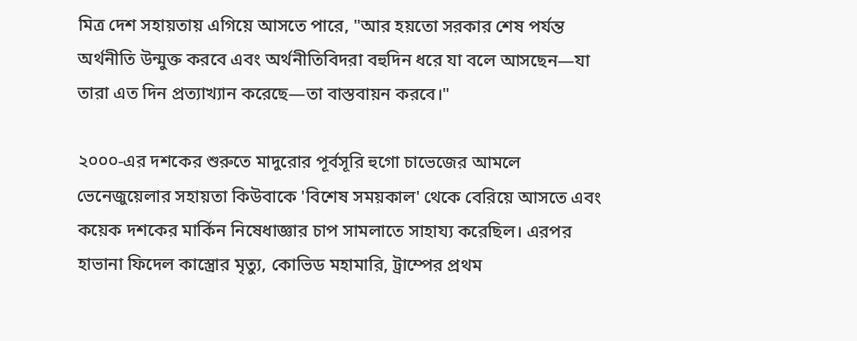মিত্র দেশ সহায়তায় এগিয়ে আসতে পারে, "আর হয়তো সরকার শেষ পর্যন্ত অর্থনীতি উন্মুক্ত করবে এবং অর্থনীতিবিদরা বহুদিন ধরে যা বলে আসছেন—যা তারা এত দিন প্রত্যাখ্যান করেছে—তা বাস্তবায়ন করবে।"

২০০০-এর দশকের শুরুতে মাদুরোর পূর্বসূরি হুগো চাভেজের আমলে ভেনেজুয়েলার সহায়তা কিউবাকে 'বিশেষ সময়কাল' থেকে বেরিয়ে আসতে এবং কয়েক দশকের মার্কিন নিষেধাজ্ঞার চাপ সামলাতে সাহায্য করেছিল। এরপর হাভানা ফিদেল কাস্ত্রোর মৃত্যু, কোভিড মহামারি, ট্রাম্পের প্রথম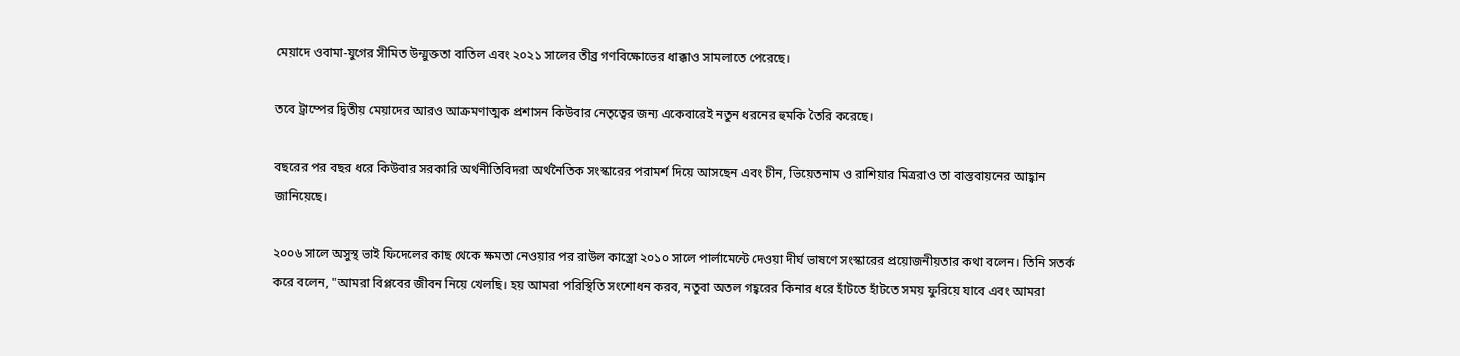মেয়াদে ওবামা-যুগের সীমিত উন্মুক্ততা বাতিল এবং ২০২১ সালের তীব্র গণবিক্ষোভের ধাক্কাও সামলাতে পেরেছে।

তবে ট্রাম্পের দ্বিতীয় মেয়াদের আরও আক্রমণাত্মক প্রশাসন কিউবার নেতৃত্বের জন্য একেবারেই নতুন ধরনের হুমকি তৈরি করেছে।

বছরের পর বছর ধরে কিউবার সরকারি অর্থনীতিবিদরা অর্থনৈতিক সংস্কারের পরামর্শ দিয়ে আসছেন এবং চীন, ভিয়েতনাম ও রাশিয়ার মিত্ররাও তা বাস্তবায়নের আহ্বান জানিয়েছে।

২০০৬ সালে অসুস্থ ভাই ফিদেলের কাছ থেকে ক্ষমতা নেওয়ার পর রাউল কাস্ত্রো ২০১০ সালে পার্লামেন্টে দেওয়া দীর্ঘ ভাষণে সংস্কারের প্রয়োজনীয়তার কথা বলেন। তিনি সতর্ক করে বলেন, "আমরা বিপ্লবের জীবন নিয়ে খেলছি। হয় আমরা পরিস্থিতি সংশোধন করব, নতুবা অতল গহ্বরের কিনার ধরে হাঁটতে হাঁটতে সময় ফুরিয়ে যাবে এবং আমরা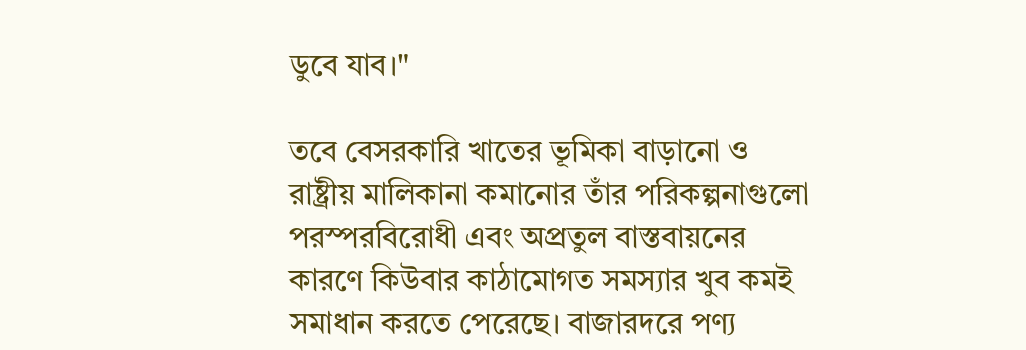ডুবে যাব।"

তবে বেসরকারি খাতের ভূমিকা বাড়ানো ও রাষ্ট্রীয় মালিকানা কমানোর তাঁর পরিকল্পনাগুলো পরস্পরবিরোধী এবং অপ্রতুল বাস্তবায়নের কারণে কিউবার কাঠামোগত সমস্যার খুব কমই সমাধান করতে পেরেছে। বাজারদরে পণ্য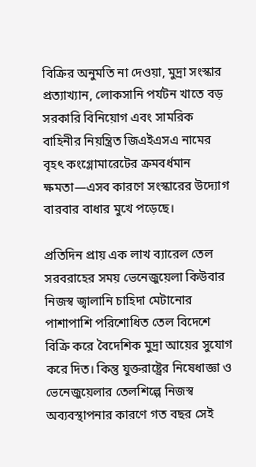বিক্রির অনুমতি না দেওয়া, মুদ্রা সংস্কার প্রত্যাখ্যান, লোকসানি পর্যটন খাতে বড় সরকারি বিনিয়োগ এবং সামরিক বাহিনীর নিয়ন্ত্রিত জিএইএসএ নামের বৃহৎ কংগ্লোমারেটের ক্রমবর্ধমান ক্ষমতা—এসব কারণে সংস্কারের উদ্যোগ বারবার বাধার মুখে পড়েছে।

প্রতিদিন প্রায় এক লাখ ব্যারেল তেল সরবরাহের সময় ভেনেজুয়েলা কিউবার নিজস্ব জ্বালানি চাহিদা মেটানোর পাশাপাশি পরিশোধিত তেল বিদেশে বিক্রি করে বৈদেশিক মুদ্রা আয়ের সুযোগ করে দিত। কিন্তু যুক্তরাষ্ট্রের নিষেধাজ্ঞা ও ভেনেজুয়েলার তেলশিল্পে নিজস্ব অব্যবস্থাপনার কারণে গত বছর সেই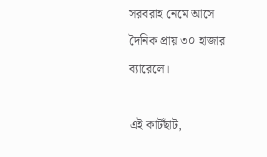সরবরাহ নেমে আসে দৈনিক প্রায় ৩০ হাজার ব্যারেলে।

এই কাটছাঁট,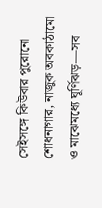সেইসঙ্গে কিউবার পুরোনো শোধনাগার, নাজুক অবকাঠামো ও মাঝেমধ্যে ঘূর্ণিঝড়—সব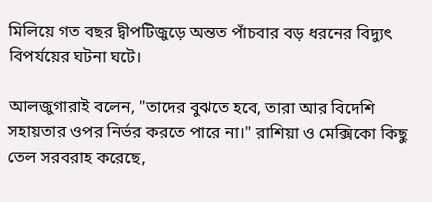মিলিয়ে গত বছর দ্বীপটিজুড়ে অন্তত পাঁচবার বড় ধরনের বিদ্যুৎ বিপর্যয়ের ঘটনা ঘটে।

আলজুগারাই বলেন, "তাদের বুঝতে হবে, তারা আর বিদেশি সহায়তার ওপর নির্ভর করতে পারে না।" রাশিয়া ও মেক্সিকো কিছু তেল সরবরাহ করেছে,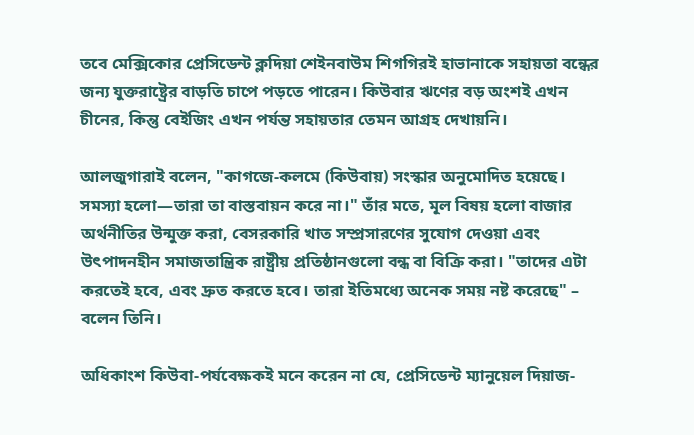তবে মেক্সিকোর প্রেসিডেন্ট ক্লদিয়া শেইনবাউম শিগগিরই হাভানাকে সহায়তা বন্ধের জন্য যুক্তরাষ্ট্রের বাড়তি চাপে পড়তে পারেন। কিউবার ঋণের বড় অংশই এখন চীনের, কিন্তু বেইজিং এখন পর্যন্ত সহায়তার তেমন আগ্রহ দেখায়নি।

আলজুগারাই বলেন, "কাগজে-কলমে (কিউবায়) সংস্কার অনুমোদিত হয়েছে। সমস্যা হলো—তারা তা বাস্তবায়ন করে না।" তাঁর মতে, মূল বিষয় হলো বাজার অর্থনীতির উন্মুক্ত করা, বেসরকারি খাত সম্প্রসারণের সুযোগ দেওয়া এবং উৎপাদনহীন সমাজতান্ত্রিক রাষ্ট্রীয় প্রতিষ্ঠানগুলো বন্ধ বা বিক্রি করা। "তাদের এটা করতেই হবে, এবং দ্রুত করতে হবে। তারা ইতিমধ্যে অনেক সময় নষ্ট করেছে" – বলেন তিনি।

অধিকাংশ কিউবা-পর্যবেক্ষকই মনে করেন না যে, প্রেসিডেন্ট ম্যানুয়েল দিয়াজ-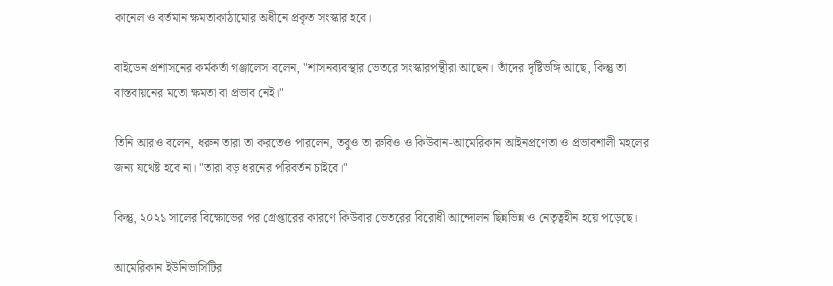কানেল ও বর্তমান ক্ষমতাকাঠামোর অধীনে প্রকৃত সংস্কার হবে।

বাইডেন প্রশাসনের কর্মকর্তা গঞ্জালেস বলেন, "শাসনব্যবস্থার ভেতরে সংস্কারপন্থীরা আছেন। তাঁদের দৃষ্টিভঙ্গি আছে, কিন্তু তা বাস্তবায়নের মতো ক্ষমতা বা প্রভাব নেই।"

তিনি আরও বলেন, ধরুন তারা তা করতেও পারলেন, তবুও তা রুবিও ও কিউবান-আমেরিকান আইনপ্রণেতা ও প্রভাবশালী মহলের জন্য যথেষ্ট হবে না। "তারা বড় ধরনের পরিবর্তন চাইবে।"

কিন্তু, ২০২১ সালের বিক্ষোভের পর গ্রেপ্তারের কারণে কিউবার ভেতরের বিরোধী আন্দোলন ছিন্নভিন্ন ও নেতৃত্বহীন হয়ে পড়েছে।

আমেরিকান ইউনিভার্সিটির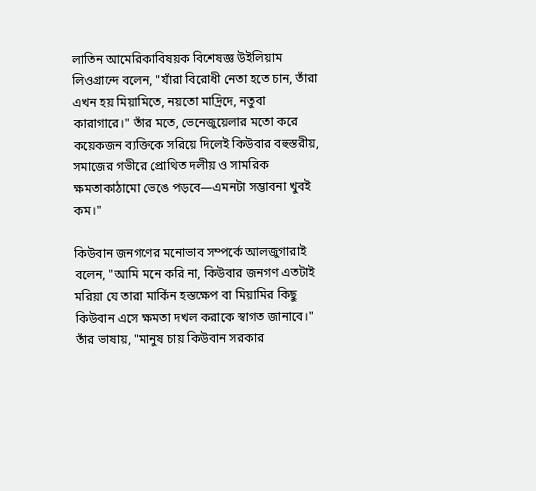লাতিন আমেরিকাবিষয়ক বিশেষজ্ঞ উইলিয়াম লিওগ্রান্দে বলেন, "যাঁরা বিরোধী নেতা হতে চান, তাঁরা এখন হয় মিয়ামিতে, নয়তো মাদ্রিদে, নতুবা কারাগারে।" তাঁর মতে, ভেনেজুয়েলার মতো করে কয়েকজন ব্যক্তিকে সরিয়ে দিলেই কিউবার বহুস্তরীয়, সমাজের গভীরে প্রোথিত দলীয় ও সামরিক ক্ষমতাকাঠামো ভেঙে পড়বে—এমনটা সম্ভাবনা খুবই কম।"

কিউবান জনগণের মনোভাব সম্পর্কে আলজুগারাই বলেন, "আমি মনে করি না, কিউবার জনগণ এতটাই মরিয়া যে তারা মার্কিন হস্তক্ষেপ বা মিয়ামির কিছু কিউবান এসে ক্ষমতা দখল করাকে স্বাগত জানাবে।" তাঁর ভাষায়, "মানুষ চায় কিউবান সরকার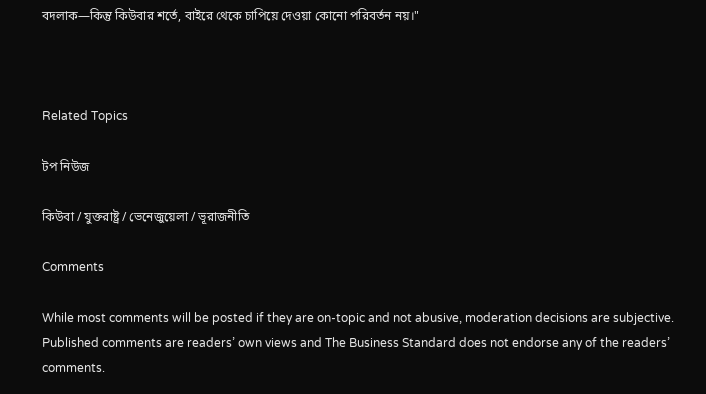বদলাক—কিন্তু কিউবার শর্তে, বাইরে থেকে চাপিয়ে দেওয়া কোনো পরিবর্তন নয়।"



Related Topics

টপ নিউজ

কিউবা / যুক্তরাষ্ট্র / ভেনেজুয়েলা / ভূরাজনীতি

Comments

While most comments will be posted if they are on-topic and not abusive, moderation decisions are subjective. Published comments are readers’ own views and The Business Standard does not endorse any of the readers’ comments.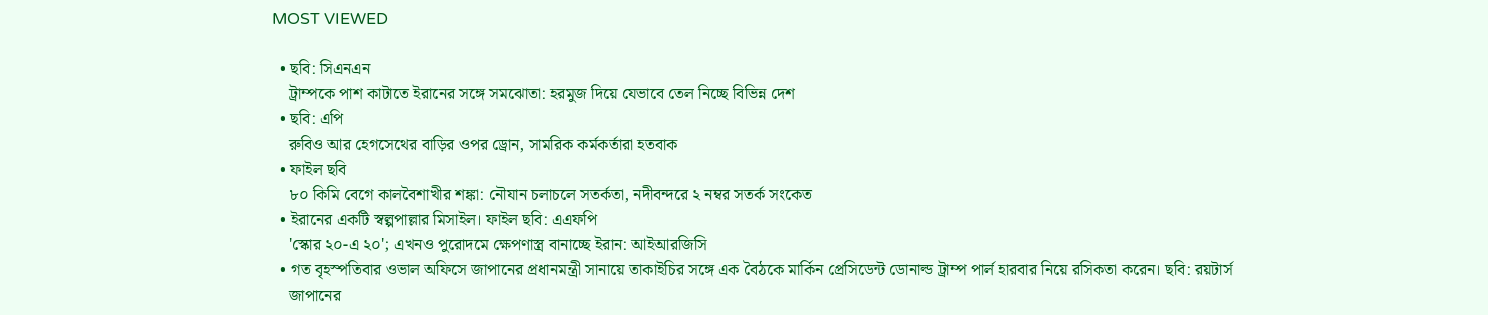MOST VIEWED

  • ছবি: সিএনএন
    ট্রাম্পকে পাশ কাটাতে ইরানের সঙ্গে সমঝোতা: হরমুজ দিয়ে যেভাবে তেল নিচ্ছে বিভিন্ন দেশ
  • ছবি: এপি
    রুবিও আর হেগসেথের বাড়ির ওপর ড্রোন, সামরিক কর্মকর্তারা হতবাক
  • ফাইল ছবি
    ৮০ কিমি বেগে কালবৈশাখীর শঙ্কা: নৌযান চলাচলে সতর্কতা, নদীবন্দরে ২ নম্বর সতর্ক সংকেত
  • ইরানের একটি স্বল্পপাল্লার মিসাইল। ফাইল ছবি: এএফপি
    'স্কোর ২০-এ ২০'; এখনও পুরোদমে ক্ষেপণাস্ত্র বানাচ্ছে ইরান: আইআরজিসি
  • গত বৃহস্পতিবার ওভাল অফিসে জাপানের প্রধানমন্ত্রী সানায়ে তাকাইচির সঙ্গে এক বৈঠকে মার্কিন প্রেসিডেন্ট ডোনাল্ড ট্রাম্প পার্ল হারবার নিয়ে রসিকতা করেন। ছবি: রয়টার্স
    জাপানের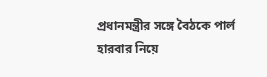প্রধানমন্ত্রীর সঙ্গে বৈঠকে পার্ল হারবার নিয়ে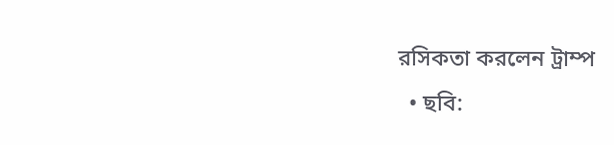রসিকতা করলেন ট্রাম্প
  • ছবি: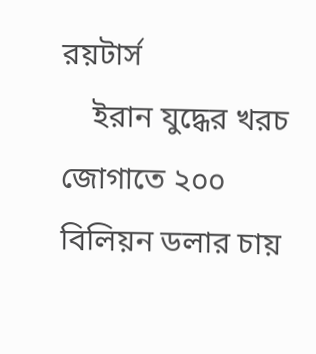রয়টার্স
    ইরান যুদ্ধের খরচ জোগাতে ২০০ বিলিয়ন ডলার চায়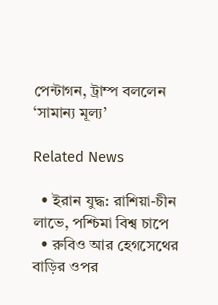পেন্টাগন, ট্রাম্প বললেন ‘সামান্য মূল্য’

Related News

  • ইরান যুদ্ধ: রাশিয়া-চীন লাভে, পশ্চিমা বিশ্ব চাপে
  • রুবিও আর হেগসেথের বাড়ির ওপর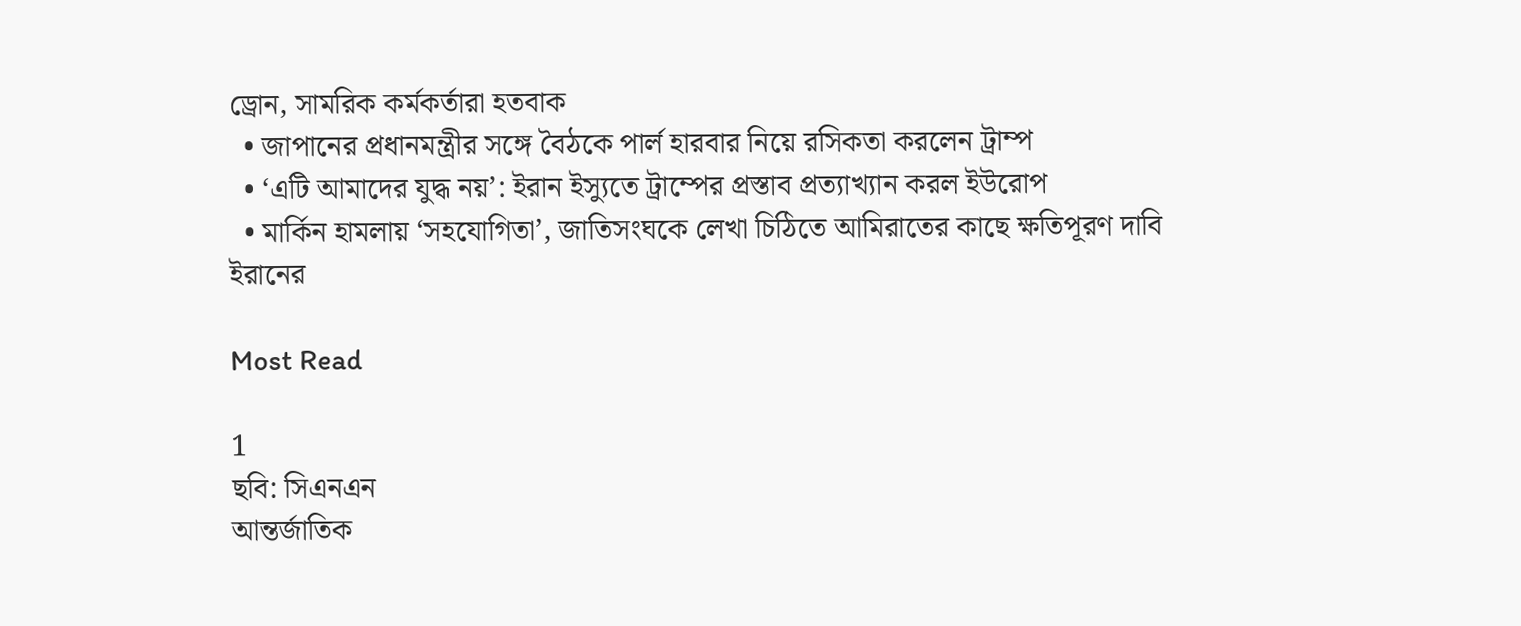ড্রোন, সামরিক কর্মকর্তারা হতবাক
  • জাপানের প্রধানমন্ত্রীর সঙ্গে বৈঠকে পার্ল হারবার নিয়ে রসিকতা করলেন ট্রাম্প
  • ‘এটি আমাদের যুদ্ধ নয়’: ইরান ইস্যুতে ট্রাম্পের প্রস্তাব প্রত্যাখ্যান করল ইউরোপ
  • মার্কিন হামলায় ‘সহযোগিতা’, জাতিসংঘকে লেখা চিঠিতে আমিরাতের কাছে ক্ষতিপূরণ দাবি ইরানের

Most Read

1
ছবি: সিএনএন
আন্তর্জাতিক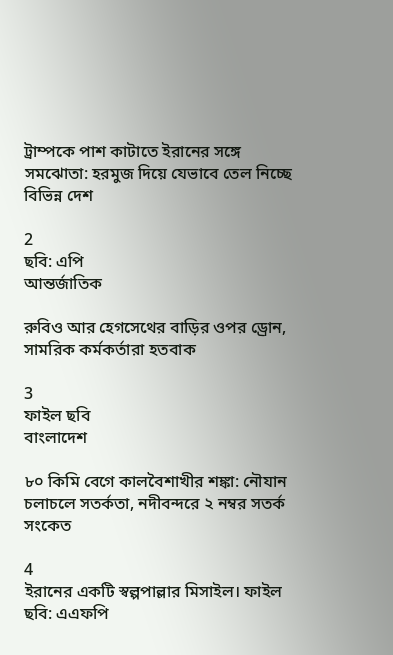ট্রাম্পকে পাশ কাটাতে ইরানের সঙ্গে সমঝোতা: হরমুজ দিয়ে যেভাবে তেল নিচ্ছে বিভিন্ন দেশ

2
ছবি: এপি
আন্তর্জাতিক

রুবিও আর হেগসেথের বাড়ির ওপর ড্রোন, সামরিক কর্মকর্তারা হতবাক

3
ফাইল ছবি
বাংলাদেশ

৮০ কিমি বেগে কালবৈশাখীর শঙ্কা: নৌযান চলাচলে সতর্কতা, নদীবন্দরে ২ নম্বর সতর্ক সংকেত

4
ইরানের একটি স্বল্পপাল্লার মিসাইল। ফাইল ছবি: এএফপি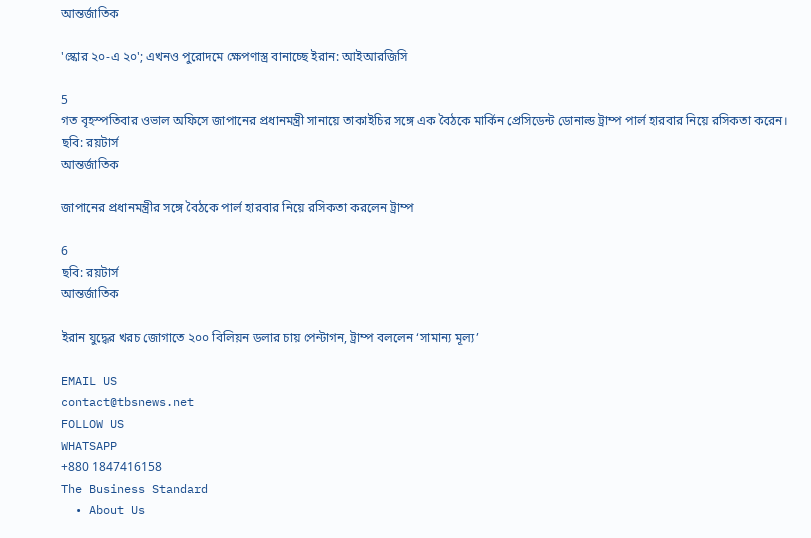আন্তর্জাতিক

'স্কোর ২০-এ ২০'; এখনও পুরোদমে ক্ষেপণাস্ত্র বানাচ্ছে ইরান: আইআরজিসি

5
গত বৃহস্পতিবার ওভাল অফিসে জাপানের প্রধানমন্ত্রী সানায়ে তাকাইচির সঙ্গে এক বৈঠকে মার্কিন প্রেসিডেন্ট ডোনাল্ড ট্রাম্প পার্ল হারবার নিয়ে রসিকতা করেন। ছবি: রয়টার্স
আন্তর্জাতিক

জাপানের প্রধানমন্ত্রীর সঙ্গে বৈঠকে পার্ল হারবার নিয়ে রসিকতা করলেন ট্রাম্প

6
ছবি: রয়টার্স
আন্তর্জাতিক

ইরান যুদ্ধের খরচ জোগাতে ২০০ বিলিয়ন ডলার চায় পেন্টাগন, ট্রাম্প বললেন ‘সামান্য মূল্য’

EMAIL US
contact@tbsnews.net
FOLLOW US
WHATSAPP
+880 1847416158
The Business Standard
  • About Us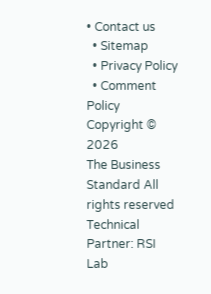• Contact us
  • Sitemap
  • Privacy Policy
  • Comment Policy
Copyright © 2026
The Business Standard All rights reserved
Technical Partner: RSI Lab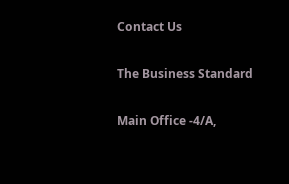Contact Us

The Business Standard

Main Office -4/A,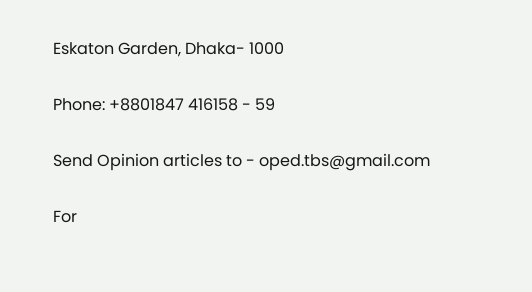Eskaton Garden, Dhaka- 1000

Phone: +8801847 416158 - 59

Send Opinion articles to - oped.tbs@gmail.com

For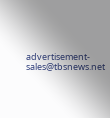advertisement- sales@tbsnews.net